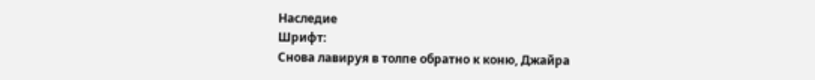Наследие
Шрифт:
Снова лавируя в толпе обратно к коню, Джайра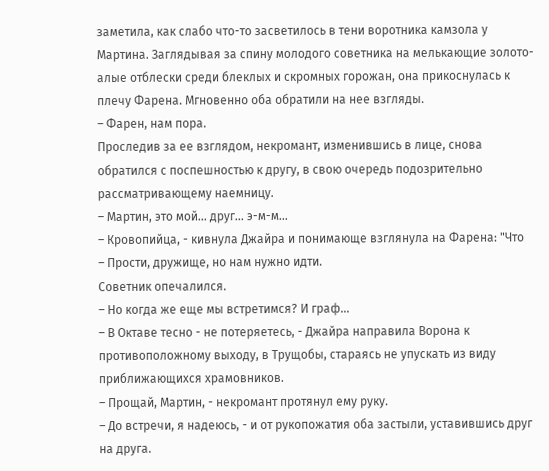заметила, как слабо что-то засветилось в тени воротника камзола у Мартина. Заглядывая за спину молодого советника на мелькающие золото-алые отблески среди блеклых и скромных горожан, она прикоснулась к плечу Фарена. Мгновенно оба обратили на нее взгляды.
– Фарен, нам пора.
Проследив за ее взглядом, некромант, изменившись в лице, снова обратился с поспешностью к другу, в свою очередь подозрительно рассматривающему наемницу.
– Мартин, это мой... друг... э-м-м...
– Кровопийца, - кивнула Джайра и понимающе взглянула на Фарена: "Что
– Прости, дружище, но нам нужно идти.
Советник опечалился.
– Но когда же еще мы встретимся? И граф...
– В Октаве тесно - не потеряетесь, - Джайра направила Ворона к противоположному выходу, в Трущобы, стараясь не упускать из виду приближающихся храмовников.
– Прощай, Мартин, - некромант протянул ему руку.
– До встречи, я надеюсь, - и от рукопожатия оба застыли, уставившись друг на друга.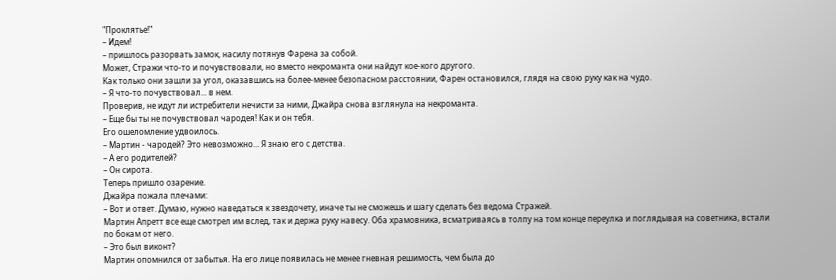"Проклятье!"
– Идем!
– пришлось разорвать замок, насилу потянув Фарена за собой.
Может, Стражи что-то и почувствовали, но вместо некроманта они найдут кое-кого другого.
Как только они зашли за угол, оказавшись на более-менее безопасном расстоянии, Фарен остановился, глядя на свою руку как на чудо.
– Я что-то почувствовал... в нем.
Проверив, не идут ли истребители нечисти за ними, Джайра снова взглянула на некроманта.
– Еще бы ты не почувствовал чародея! Как и он тебя.
Его ошеломление удвоилось.
– Мартин - чародей? Это невозможно... Я знаю его с детства.
– А его родителей?
– Он сирота.
Теперь пришло озарение.
Джайра пожала плечами:
– Вот и ответ. Думаю, нужно наведаться к звездочету, иначе ты не сможешь и шагу сделать без ведома Стражей.
Мартин Апретт все еще смотрел им вслед, так и держа руку навесу. Оба храмовника, всматриваясь в толпу на том конце переулка и поглядывая на советника, встали по бокам от него.
– Это был виконт?
Мартин опомнился от забытья. На его лице появилась не менее гневная решимость, чем была до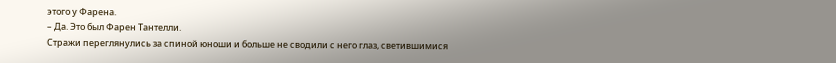этого у Фарена.
– Да. Это был Фарен Тантелли.
Стражи переглянулись за спиной юноши и больше не сводили с него глаз, светившимися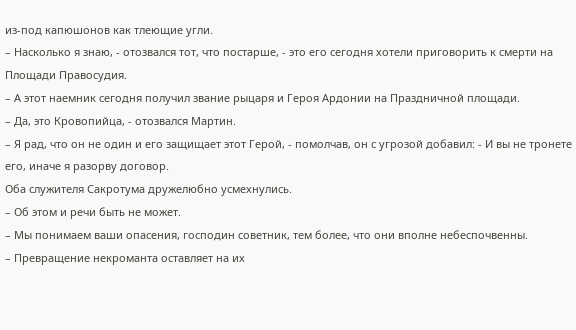из-под капюшонов как тлеющие угли.
– Насколько я знаю, - отозвался тот, что постарше, - это его сегодня хотели приговорить к смерти на Площади Правосудия.
– А этот наемник сегодня получил звание рыцаря и Героя Ардонии на Праздничной площади.
– Да, это Кровопийца, - отозвался Мартин.
– Я рад, что он не один и его защищает этот Герой, - помолчав, он с угрозой добавил: - И вы не тронете его, иначе я разорву договор.
Оба служителя Сакротума дружелюбно усмехнулись.
– Об этом и речи быть не может.
– Мы понимаем ваши опасения, господин советник, тем более, что они вполне небеспочвенны.
– Превращение некроманта оставляет на их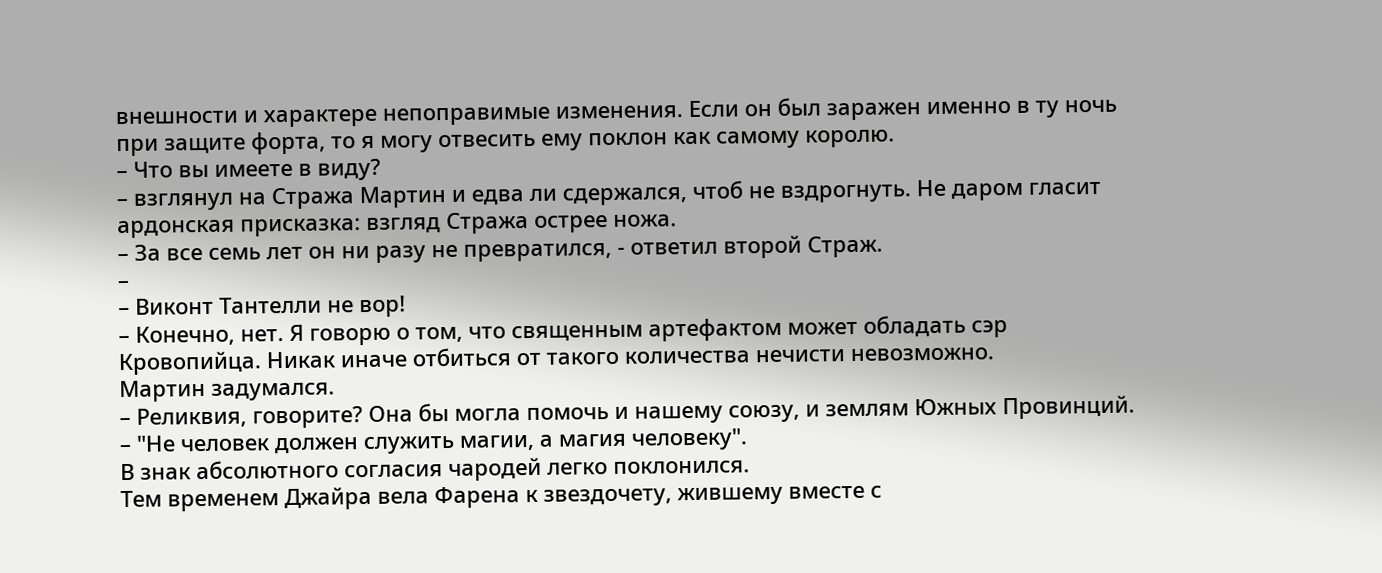внешности и характере непоправимые изменения. Если он был заражен именно в ту ночь при защите форта, то я могу отвесить ему поклон как самому королю.
– Что вы имеете в виду?
– взглянул на Стража Мартин и едва ли сдержался, чтоб не вздрогнуть. Не даром гласит ардонская присказка: взгляд Стража острее ножа.
– За все семь лет он ни разу не превратился, - ответил второй Страж.
–
– Виконт Тантелли не вор!
– Конечно, нет. Я говорю о том, что священным артефактом может обладать сэр Кровопийца. Никак иначе отбиться от такого количества нечисти невозможно.
Мартин задумался.
– Реликвия, говорите? Она бы могла помочь и нашему союзу, и землям Южных Провинций.
– "Не человек должен служить магии, а магия человеку".
В знак абсолютного согласия чародей легко поклонился.
Тем временем Джайра вела Фарена к звездочету, жившему вместе с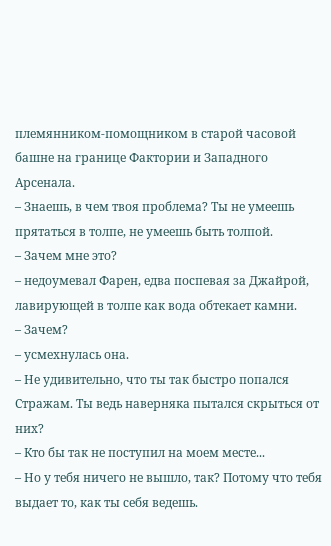племянником-помощником в старой часовой башне на границе Фактории и Западного Арсенала.
– Знаешь, в чем твоя проблема? Ты не умеешь прятаться в толпе, не умеешь быть толпой.
– Зачем мне это?
– недоумевал Фарен, едва поспевая за Джайрой, лавирующей в толпе как вода обтекает камни.
– Зачем?
– усмехнулась она.
– Не удивительно, что ты так быстро попался Стражам. Ты ведь наверняка пытался скрыться от них?
– Кто бы так не поступил на моем месте...
– Но у тебя ничего не вышло, так? Потому что тебя выдает то, как ты себя ведешь.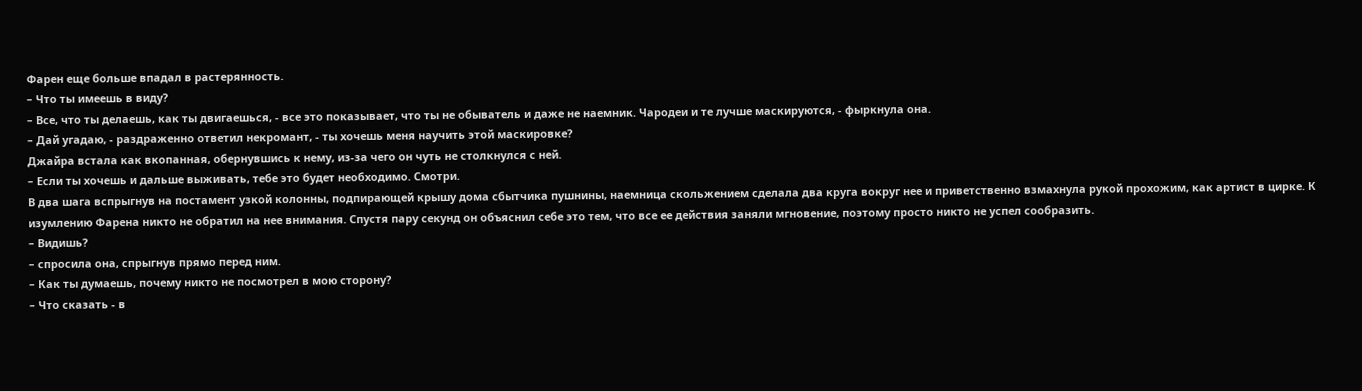Фарен еще больше впадал в растерянность.
– Что ты имеешь в виду?
– Все, что ты делаешь, как ты двигаешься, - все это показывает, что ты не обыватель и даже не наемник. Чародеи и те лучше маскируются, - фыркнула она.
– Дай угадаю, - раздраженно ответил некромант, - ты хочешь меня научить этой маскировке?
Джайра встала как вкопанная, обернувшись к нему, из-за чего он чуть не столкнулся с ней.
– Если ты хочешь и дальше выживать, тебе это будет необходимо. Смотри.
В два шага вспрыгнув на постамент узкой колонны, подпирающей крышу дома сбытчика пушнины, наемница скольжением сделала два круга вокруг нее и приветственно взмахнула рукой прохожим, как артист в цирке. К изумлению Фарена никто не обратил на нее внимания. Спустя пару секунд он объяснил себе это тем, что все ее действия заняли мгновение, поэтому просто никто не успел сообразить.
– Видишь?
– спросила она, спрыгнув прямо перед ним.
– Как ты думаешь, почему никто не посмотрел в мою сторону?
– Что сказать - в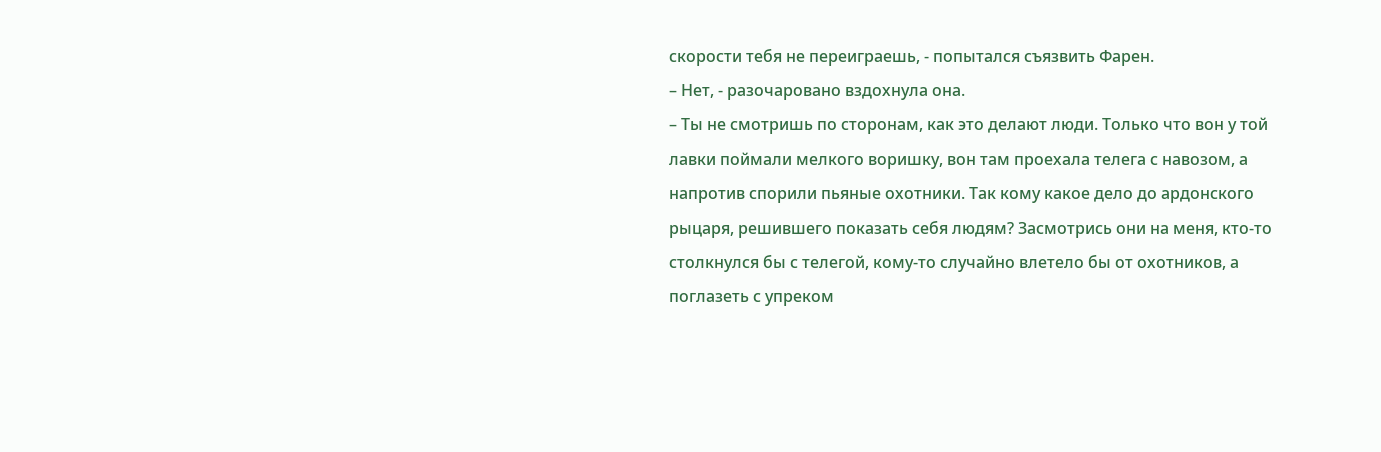скорости тебя не переиграешь, - попытался съязвить Фарен.
– Нет, - разочаровано вздохнула она.
– Ты не смотришь по сторонам, как это делают люди. Только что вон у той лавки поймали мелкого воришку, вон там проехала телега с навозом, а напротив спорили пьяные охотники. Так кому какое дело до ардонского рыцаря, решившего показать себя людям? Засмотрись они на меня, кто-то столкнулся бы с телегой, кому-то случайно влетело бы от охотников, а поглазеть с упреком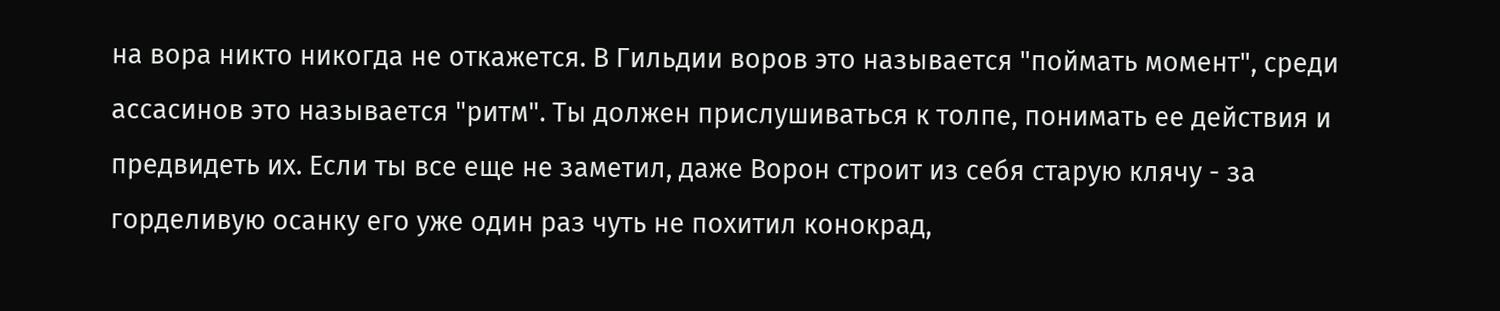на вора никто никогда не откажется. В Гильдии воров это называется "поймать момент", среди ассасинов это называется "ритм". Ты должен прислушиваться к толпе, понимать ее действия и предвидеть их. Если ты все еще не заметил, даже Ворон строит из себя старую клячу - за горделивую осанку его уже один раз чуть не похитил конокрад,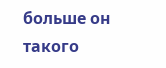больше он такого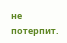не потерпит.